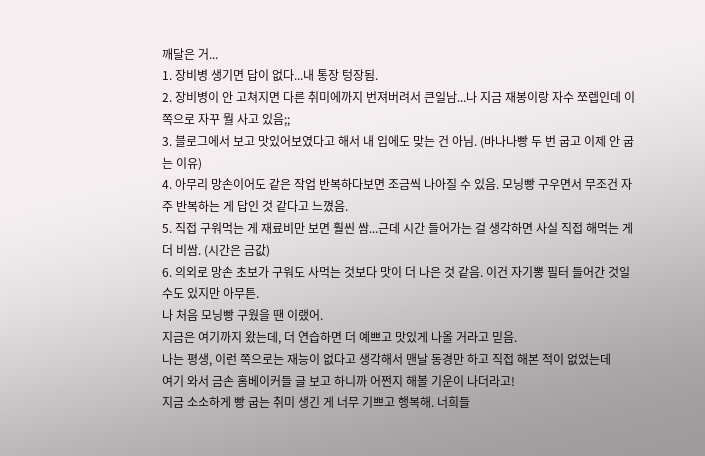깨달은 거...
1. 장비병 생기면 답이 없다...내 통장 텅장됨.
2. 장비병이 안 고쳐지면 다른 취미에까지 번져버려서 큰일남...나 지금 재봉이랑 자수 쪼렙인데 이 쪽으로 자꾸 뭘 사고 있음;;
3. 블로그에서 보고 맛있어보였다고 해서 내 입에도 맞는 건 아님. (바나나빵 두 번 굽고 이제 안 굽는 이유)
4. 아무리 망손이어도 같은 작업 반복하다보면 조금씩 나아질 수 있음. 모닝빵 구우면서 무조건 자주 반복하는 게 답인 것 같다고 느꼈음.
5. 직접 구워먹는 게 재료비만 보면 훨씬 쌈...근데 시간 들어가는 걸 생각하면 사실 직접 해먹는 게 더 비쌈. (시간은 금값)
6. 의외로 망손 초보가 구워도 사먹는 것보다 맛이 더 나은 것 같음. 이건 자기뽕 필터 들어간 것일 수도 있지만 아무튼.
나 처음 모닝빵 구웠을 땐 이랬어.
지금은 여기까지 왔는데, 더 연습하면 더 예쁘고 맛있게 나올 거라고 믿음.
나는 평생, 이런 쪽으로는 재능이 없다고 생각해서 맨날 동경만 하고 직접 해본 적이 없었는데
여기 와서 금손 홈베이커들 글 보고 하니까 어쩐지 해볼 기운이 나더라고!
지금 소소하게 빵 굽는 취미 생긴 게 너무 기쁘고 행복해. 너희들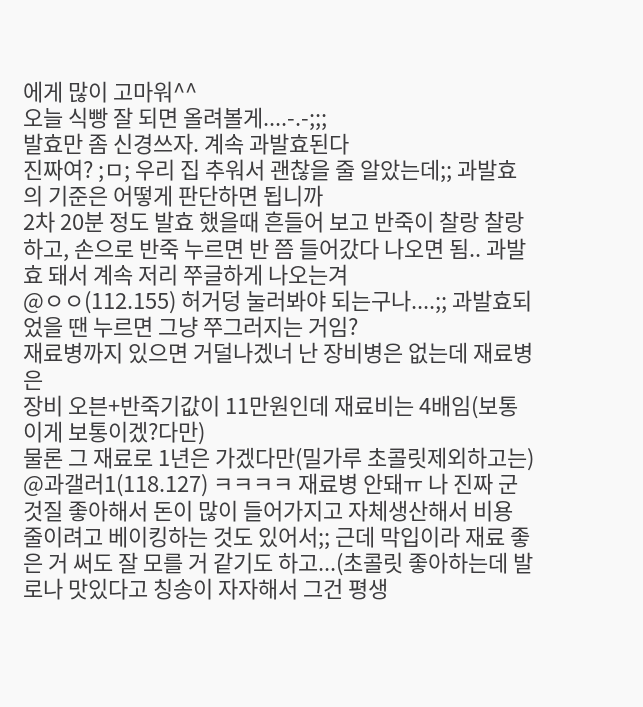에게 많이 고마워^^
오늘 식빵 잘 되면 올려볼게....-.-;;;
발효만 좀 신경쓰자. 계속 과발효된다
진짜여? ;ㅁ; 우리 집 추워서 괜찮을 줄 알았는데;; 과발효의 기준은 어떻게 판단하면 됩니까
2차 20분 정도 발효 했을때 흔들어 보고 반죽이 찰랑 찰랑하고, 손으로 반죽 누르면 반 쯤 들어갔다 나오면 됨.. 과발효 돼서 계속 저리 쭈글하게 나오는겨
@ㅇㅇ(112.155) 허거덩 눌러봐야 되는구나....;; 과발효되었을 땐 누르면 그냥 쭈그러지는 거임?
재료병까지 있으면 거덜나겠너 난 장비병은 없는데 재료병은
장비 오븐+반죽기값이 11만원인데 재료비는 4배임(보통이게 보통이겠?다만)
물론 그 재료로 1년은 가겠다만(밀가루 초콜릿제외하고는)
@과갤러1(118.127) ㅋㅋㅋㅋ 재료병 안돼ㅠ 나 진짜 군것질 좋아해서 돈이 많이 들어가지고 자체생산해서 비용 줄이려고 베이킹하는 것도 있어서;; 근데 막입이라 재료 좋은 거 써도 잘 모를 거 같기도 하고...(초콜릿 좋아하는데 발로나 맛있다고 칭송이 자자해서 그건 평생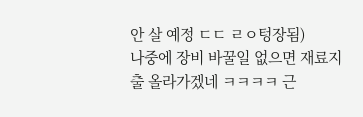안 살 예정 ㄷㄷ ㄹㅇ텅장됨)
나중에 장비 바꿀일 없으면 재료지출 올라가겠네 ㅋㅋㅋㅋ 근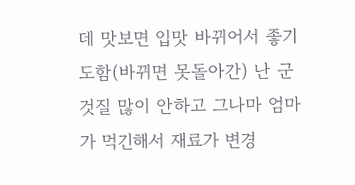데 맛보면 입맛 바뀌어서 좋기도함(바뀌면 못돌아간) 난 군것질 많이 안하고 그나마 엄마가 먹긴해서 재료가 변경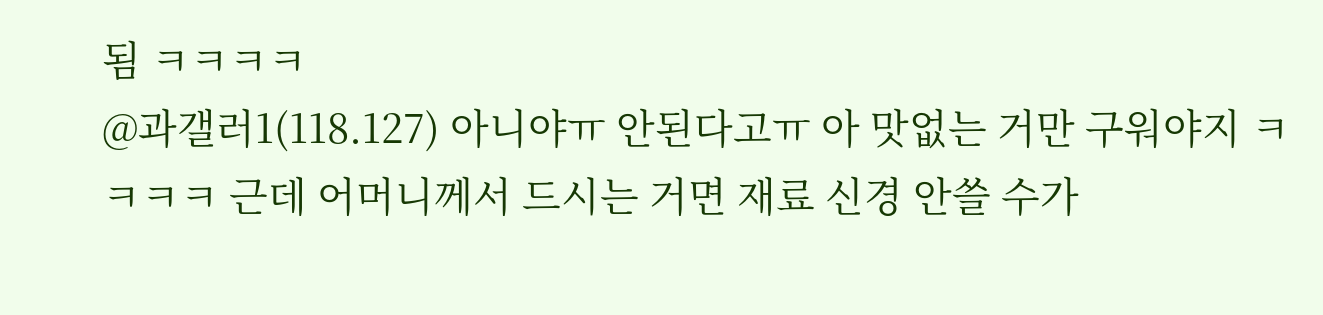됨 ㅋㅋㅋㅋ
@과갤러1(118.127) 아니야ㅠ 안된다고ㅠ 아 맛없는 거만 구워야지 ㅋㅋㅋㅋ 근데 어머니께서 드시는 거면 재료 신경 안쓸 수가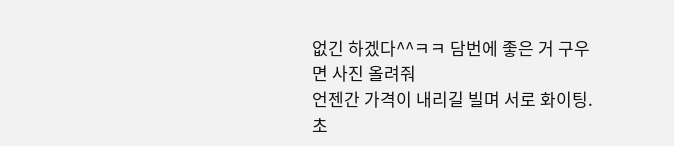없긴 하겠다^^ㅋㅋ 담번에 좋은 거 구우면 사진 올려줘
언젠간 가격이 내리길 빌며 서로 화이팅.초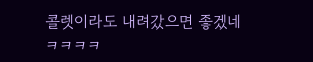콜렛이라도 내려갔으면 좋겠네 ㅋㅋㅋㅋ